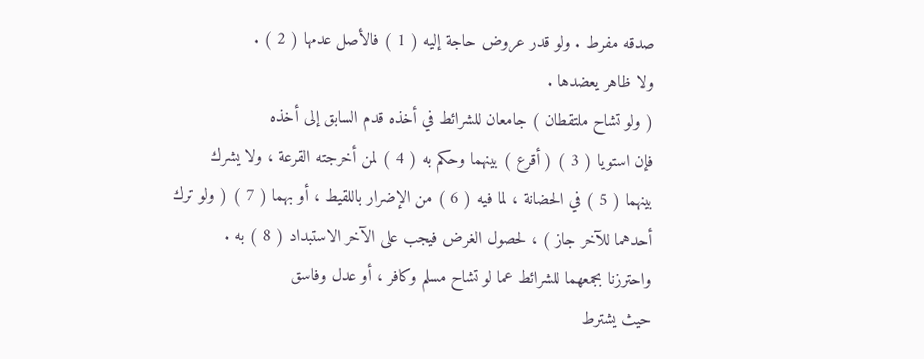صدقه مفرط . ولو قدر عروض حاجة إليه ( 1 ) فالأصل عدمها ( 2 ) .
ولا ظاهر يعضدها .
( ولو تشاح ملتقطان ) جامعان للشرائط في أخذه قدم السابق إلى أخذه
فإن استويا ( 3 ) ( أقرع ) بينهما وحكم به ( 4 ) لمن أخرجته القرعة ، ولا يشرك
بينهما ( 5 ) في الحضانة ، لما فيه ( 6 ) من الإضرار باللقيط ، أو بهما ( 7 ) ( ولو ترك
أحدهما للآخر جاز ) ، لحصول الغرض فيجب على الآخر الاستبداد ( 8 ) به .
واحترزنا بجمعهما للشرائط عما لو تشاح مسلم وكافر ، أو عدل وفاسق
حيث يشترط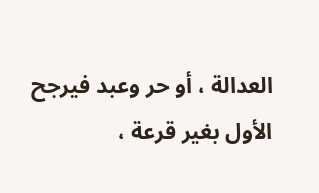العدالة ، أو حر وعبد فيرجح الأول بغير قرعة ،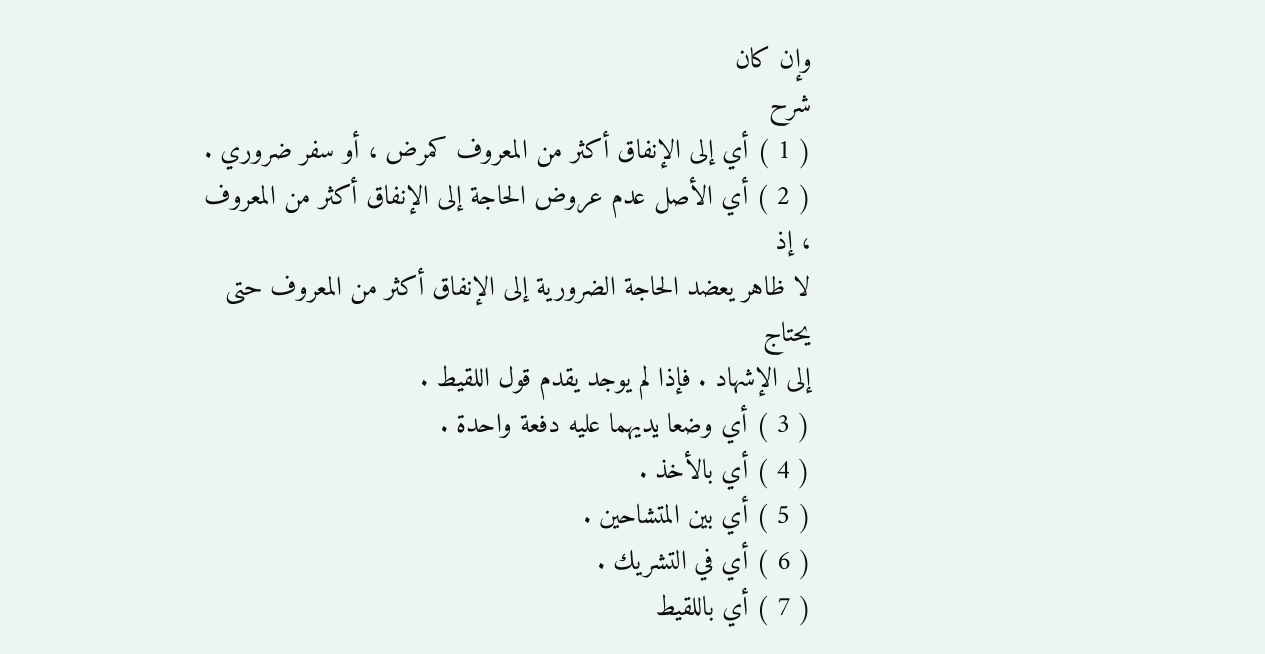وإن كان
شرح
( 1 ) أي إلى الإنفاق أكثر من المعروف كمرض ، أو سفر ضروري .
( 2 ) أي الأصل عدم عروض الحاجة إلى الإنفاق أكثر من المعروف ، إذ
لا ظاهر يعضد الحاجة الضرورية إلى الإنفاق أكثر من المعروف حتى يحتاج
إلى الإشهاد . فإذا لم يوجد يقدم قول اللقيط .
( 3 ) أي وضعا يديهما عليه دفعة واحدة .
( 4 ) أي بالأخذ .
( 5 ) أي بين المتشاحين .
( 6 ) أي في التشريك .
( 7 ) أي باللقيط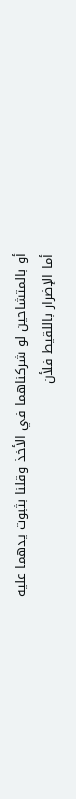أو بالمتشاحين لو شركناهما في الأخذ وقلنا بثبوت يدهما عليه
أما الإضرار باللقيط فلأن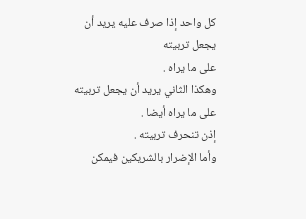كل واحد إذا صرف عليه يريد أن يجعل تربيته
على ما يراه .
وهكذا الثاني يريد أن يجعل تربيته على ما يراه أيضا .
إذن تنحرف تربيته .
وأما الإضرار بالشريكين فيمكن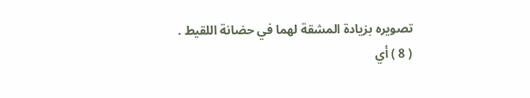تصويره بزيادة المشقة لهما في حضانة اللقيط .
( 8 ) أي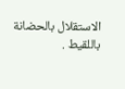الاستقلال بالحضانة باللقيط .